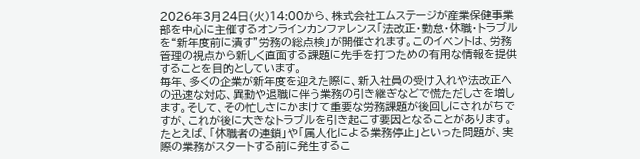2026年3月24日(火)14:00から、株式会社エムステージが産業保健事業部を中心に主催するオンラインカンファレンス「法改正・勤怠・休職・トラブルを“新年度前に潰す”労務の総点検」が開催されます。このイベントは、労務管理の視点から新しく直面する課題に先手を打つための有用な情報を提供することを目的としています。
毎年、多くの企業が新年度を迎えた際に、新入社員の受け入れや法改正への迅速な対応、異動や退職に伴う業務の引き継ぎなどで慌ただしさを増します。そして、その忙しさにかまけて重要な労務課題が後回しにされがちですが、これが後に大きなトラブルを引き起こす要因となることがあります。たとえば、「休職者の連鎖」や「属人化による業務停止」といった問題が、実際の業務がスタートする前に発生するこ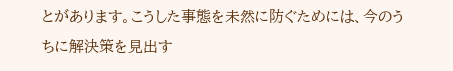とがあります。こうした事態を未然に防ぐためには、今のうちに解決策を見出す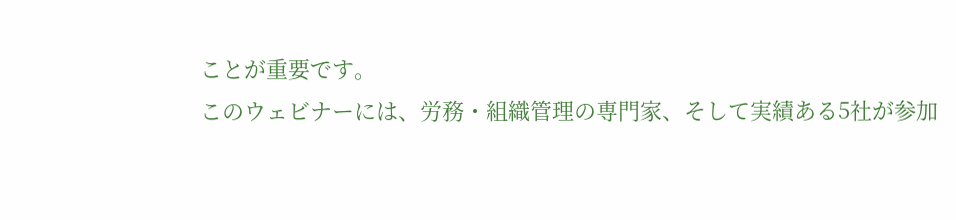ことが重要です。
このウェビナーには、労務・組織管理の専門家、そして実績ある5社が参加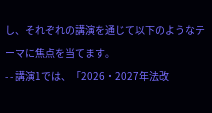し、それぞれの講演を通じて以下のようなテーマに焦点を当てます。
- - 講演1では、「2026・2027年法改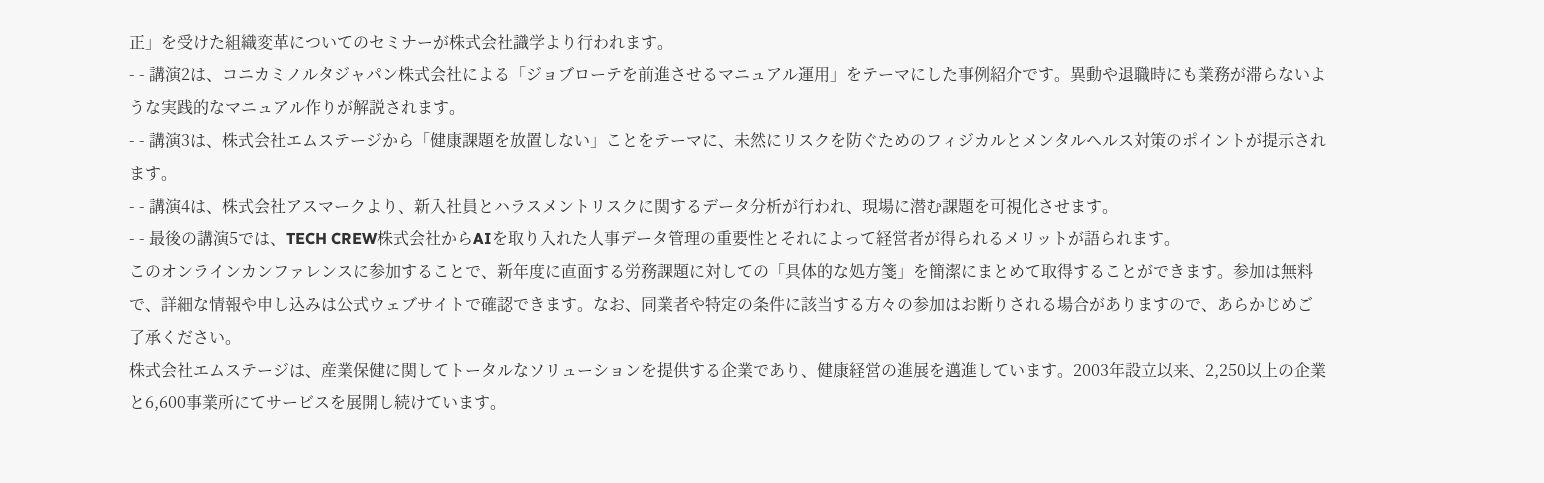正」を受けた組織変革についてのセミナーが株式会社識学より行われます。
- - 講演2は、コニカミノルタジャパン株式会社による「ジョブローテを前進させるマニュアル運用」をテーマにした事例紹介です。異動や退職時にも業務が滞らないような実践的なマニュアル作りが解説されます。
- - 講演3は、株式会社エムステージから「健康課題を放置しない」ことをテーマに、未然にリスクを防ぐためのフィジカルとメンタルヘルス対策のポイントが提示されます。
- - 講演4は、株式会社アスマークより、新入社員とハラスメントリスクに関するデータ分析が行われ、現場に潜む課題を可視化させます。
- - 最後の講演5では、TECH CREW株式会社からAIを取り入れた人事データ管理の重要性とそれによって経営者が得られるメリットが語られます。
このオンラインカンファレンスに参加することで、新年度に直面する労務課題に対しての「具体的な処方箋」を簡潔にまとめて取得することができます。参加は無料で、詳細な情報や申し込みは公式ウェブサイトで確認できます。なお、同業者や特定の条件に該当する方々の参加はお断りされる場合がありますので、あらかじめご了承ください。
株式会社エムステージは、産業保健に関してトータルなソリューションを提供する企業であり、健康経営の進展を邁進しています。2003年設立以来、2,250以上の企業と6,600事業所にてサービスを展開し続けています。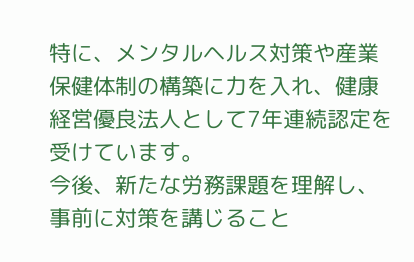特に、メンタルヘルス対策や産業保健体制の構築に力を入れ、健康経営優良法人として7年連続認定を受けています。
今後、新たな労務課題を理解し、事前に対策を講じること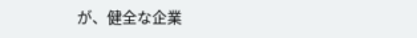が、健全な企業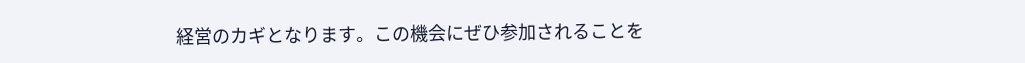経営のカギとなります。この機会にぜひ参加されることを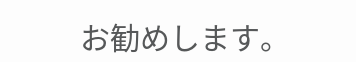お勧めします。